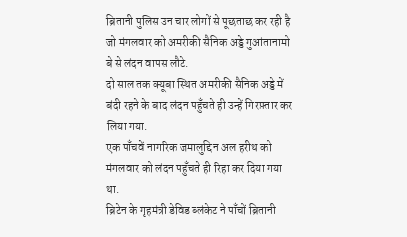ब्रितानी पुलिस उन चार लोगों से पूछताछ कर रही है जो मंगलवार को अमरीकी सैनिक अड्डे गुआंतानामो बे से लंदन वापस लौटे.
दो साल तक क्यूबा स्थित अमरीकी सैनिक अड्डे में बंदी रहने के बाद लंदन पहुँचते ही उन्हें गिरफ़्तार कर लिया गया.
एक पाँचवें नागरिक जमालुद्दिन अल हरीथ को मंगलवार को लंदन पहुँचते ही रिहा कर दिया गया था.
ब्रिटेन के गृहमंत्री डेविड ब्लंकेट ने पाँचों ब्रितानी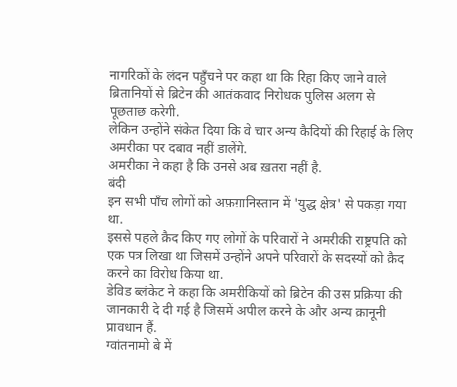नागरिकों के लंदन पहुँचने पर कहा था कि रिहा किए जाने वाले ब्रितानियों से ब्रिटेन की आतंकवाद निरोधक पुलिस अलग से पूछताछ करेगी.
लेकिन उन्होंने संकेत दिया कि वे चार अन्य कैदियों की रिहाई के लिए अमरीका पर दबाव नहीं डालेंगे.
अमरीका ने कहा है कि उनसे अब ख़तरा नहीं है.
बंदी
इन सभी पाँच लोगों को अफ़ग़ानिस्तान में 'युद्ध क्षेत्र' से पकड़ा गया था.
इससे पहले क़ैद किए गए लोगों के परिवारों ने अमरीकी राष्ट्रपति को एक पत्र लिखा था जिसमें उन्होंने अपने परिवारों के सदस्यों को क़ैद करने का विरोध किया था.
डेविड ब्लंकेट ने कहा कि अमरीकियों को ब्रिटेन की उस प्रक्रिया की जानकारी दे दी गई है जिसमें अपील करने के और अन्य क़ानूनी प्रावधान हैं.
ग्वांतनामो बे में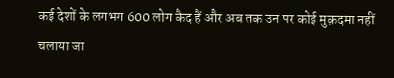कई देशों के लगभग 600 लोग कैद हैं और अब तक उन पर कोई मुक़दमा नहीं चलाया जा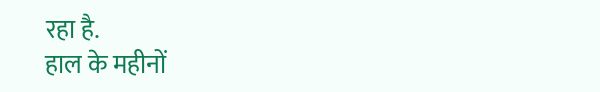रहा है.
हाल के महीनों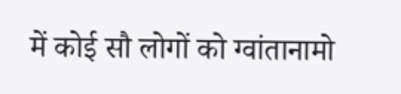में कोई सौ लोगों को ग्वांतानामो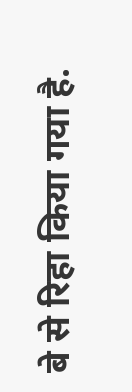बे से रिहा किया गया है.